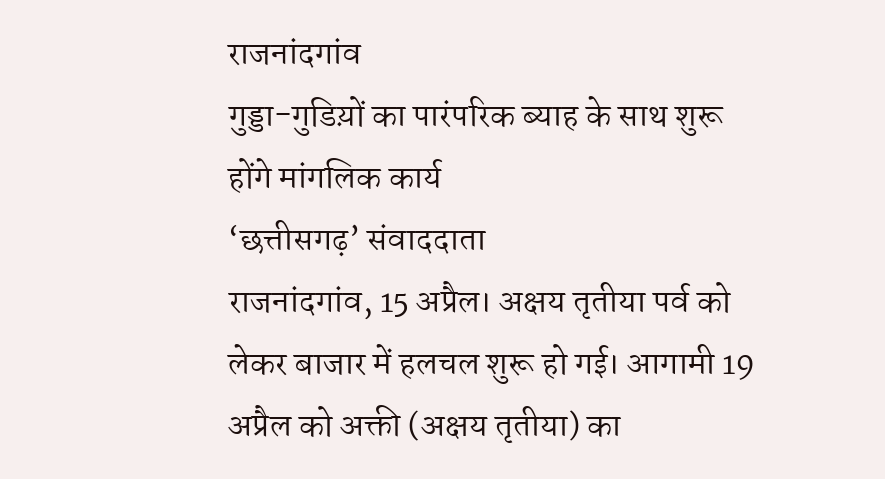राजनांदगांव
गुड्डा-गुडिय़ों का पारंपरिक ब्याह के साथ शुरू होंगे मांगलिक कार्य
‘छत्तीसगढ़’ संवाददाता
राजनांदगांव, 15 अप्रैल। अक्षय तृतीया पर्व को लेकर बाजार में हलचल शुरू हो गई। आगामी 19 अप्रैल को अक्ती (अक्षय तृतीया) का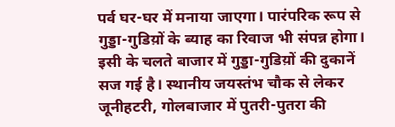पर्व घर-घर में मनाया जाएगा। पारंपरिक रूप से गुड्डा-गुडिय़ों के ब्याह का रिवाज भी संपन्न होगा। इसी के चलते बाजार में गुड्डा-गुडिय़ों की दुकानें सज गई है। स्थानीय जयस्तंभ चौक से लेकर जूनीहटरी, गोलबाजार में पुतरी-पुतरा की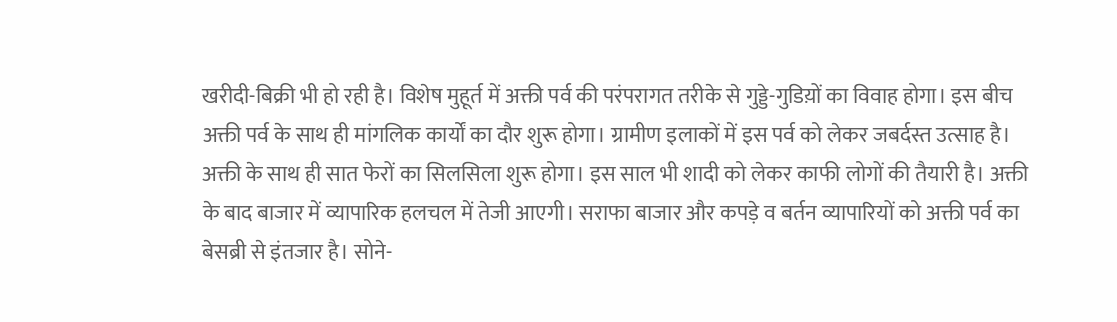खरीदी-बिक्री भी हो रही है। विशेष मुहूर्त में अक्ती पर्व की परंपरागत तरीके से गुड्डे-गुडिय़ों का विवाह होगा। इस बीच अक्ती पर्व के साथ ही मांगलिक कार्यों का दौर शुरू होगा। ग्रामीण इलाकों में इस पर्व को लेकर जबर्दस्त उत्साह है।
अक्ती के साथ ही सात फेरों का सिलसिला शुरू होगा। इस साल भी शादी को लेकर काफी लोगों की तैयारी है। अक्ती के बाद बाजार में व्यापारिक हलचल में तेजी आएगी। सराफा बाजार और कपड़े व बर्तन व्यापारियों को अक्ती पर्व का बेसब्री से इंतजार है। सोने-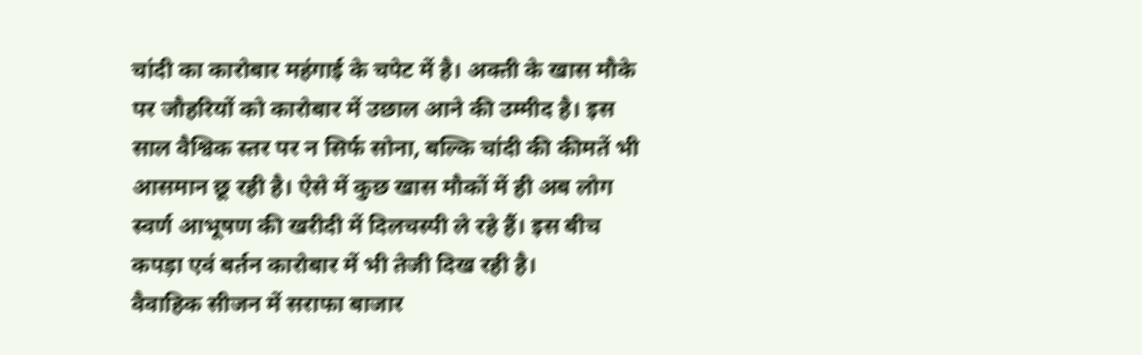चांदी का कारोबार महंगाई के चपेट में है। अक्ती के खास मौके पर जौहरियों को कारोबार में उछाल आने की उम्मीद है। इस साल वैश्विक स्तर पर न सिर्फ सोना, बल्कि चांदी की कीमतें भी आसमान छू रही है। ऐसे में कुछ खास मौकों में ही अब लोग स्वर्ण आभूषण की खरीदी में दिलचस्पी ले रहे हैं। इस बीच कपड़ा एवं बर्तन कारोबार में भी तेजी दिख रही है।
वैवाहिक सीजन में सराफा बाजार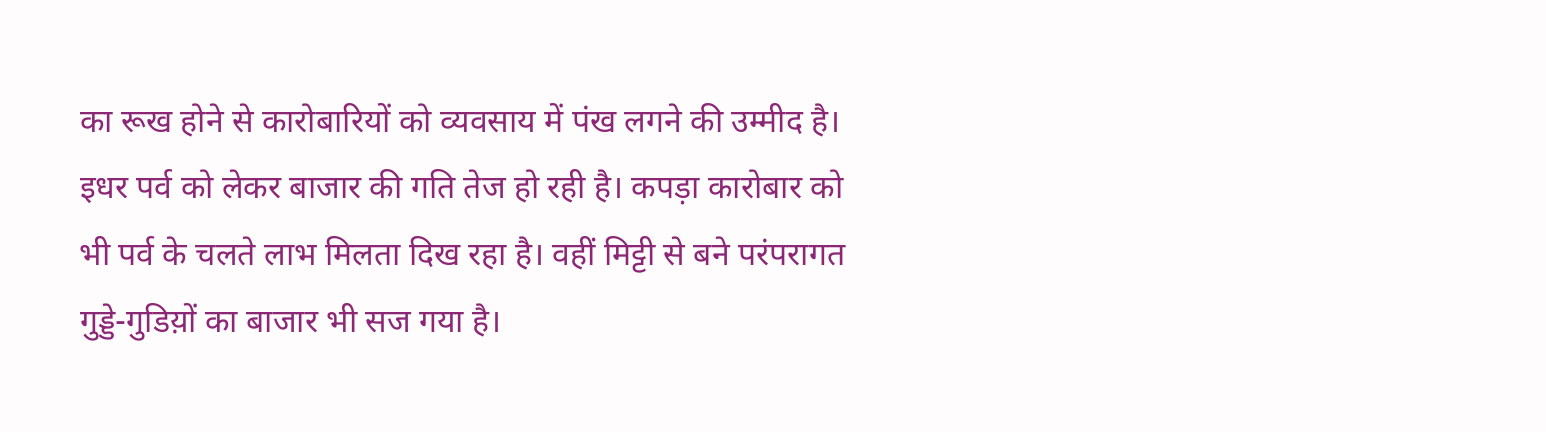का रूख होने से कारोबारियों को व्यवसाय में पंख लगने की उम्मीद है। इधर पर्व को लेकर बाजार की गति तेज हो रही है। कपड़ा कारोबार को भी पर्व के चलते लाभ मिलता दिख रहा है। वहीं मिट्टी से बने परंपरागत गुड्डे-गुडिय़ों का बाजार भी सज गया है।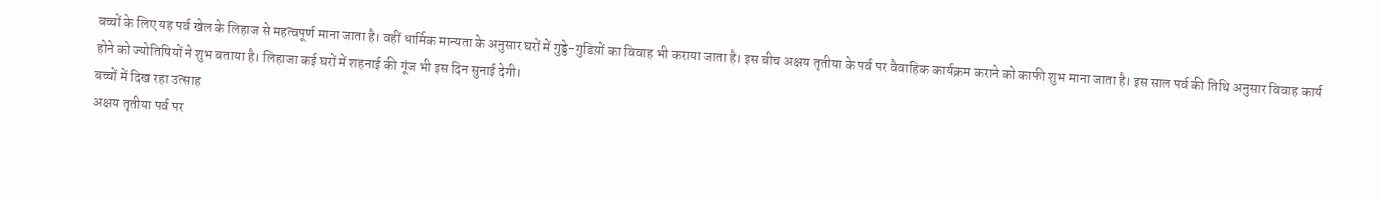बच्चों के लिए यह पर्व खेल के लिहाज से महत्वपूर्ण माना जाता है। वहीं धार्मिक मान्यता के अनुसार घरों में गुड्डे-गुडिय़ों का विवाह भी कराया जाता है। इस बीच अक्षय तृतीया के पर्व पर वैवाहिक कार्यक्रम कराने को काफी शुभ माना जाता है। इस साल पर्व की तिथि अनुसार विवाह कार्य होने को ज्योतिषियों ने शुभ बताया है। लिहाजा कई घरों में शहनाई की गूंज भी इस दिन सुनाई देगी।
बच्चों में दिख रहा उत्साह
अक्षय तृतीया पर्व पर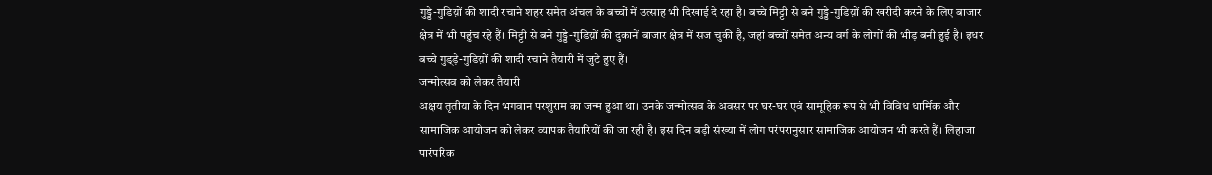गुड्डे-गुडिय़ों की शादी रचाने शहर समेत अंचल के बच्चों में उत्साह भी दिखाई दे रहा है। बच्चे मिट्टी से बने गुड्डे-गुडिय़ों की खरीदी करने के लिए बाजार क्षेत्र में भी पहुंच रहे हैं। मिट्टी से बने गुड्डे-गुडिय़ों की दुकानें बाजार क्षेत्र में सज चुकी है, जहां बच्चों समेत अन्य वर्ग के लोगों की भीड़ बनी हुई है। इधर बच्चे गुड्ड़े-गुडिय़ों की शादी रचाने तैयारी में जुटे हुए हैं।
जन्मोत्सव को लेकर तैयारी
अक्षय तृतीया के दिन भगवान परशुराम का जन्म हुआ था। उनके जन्मोत्सव के अवसर पर घर-घर एवं सामूहिक रूप से भी विविध धार्मिक और सामाजिक आयोजन को लेकर व्यापक तैयारियों की जा रही है। इस दिन बड़ी संख्या में लोग परंपरानुसार सामाजिक आयोजन भी करते हैं। लिहाजा पारंपरिक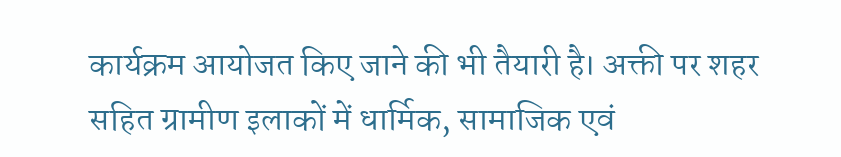कार्यक्रम आयोजत किए जाने की भी तैयारी है। अक्ती पर शहर सहित ग्रामीण इलाकों में धार्मिक, सामाजिक एवं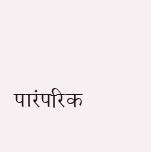पारंपरिक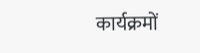कार्यक्रमों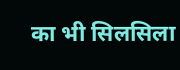का भी सिलसिला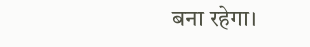बना रहेगा।